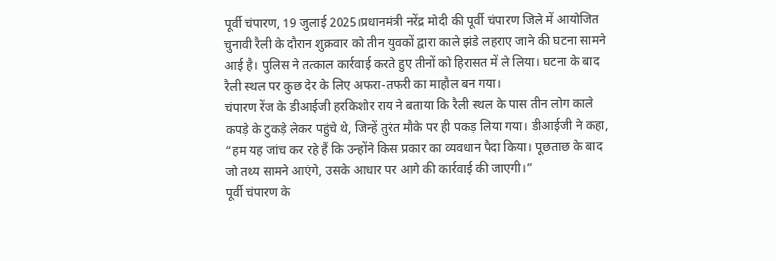पूर्वी चंपारण, 19 जुलाई 2025।प्रधानमंत्री नरेंद्र मोदी की पूर्वी चंपारण जिले में आयोजित चुनावी रैली के दौरान शुक्रवार को तीन युवकों द्वारा काले झंडे लहराए जाने की घटना सामने आई है। पुलिस ने तत्काल कार्रवाई करते हुए तीनों को हिरासत में ले लिया। घटना के बाद रैली स्थल पर कुछ देर के लिए अफरा-तफरी का माहौल बन गया।
चंपारण रेंज के डीआईजी हरकिशोर राय ने बताया कि रैली स्थल के पास तीन लोग काले कपड़े के टुकड़े लेकर पहुंचे थे, जिन्हें तुरंत मौके पर ही पकड़ लिया गया। डीआईजी ने कहा, “हम यह जांच कर रहे हैं कि उन्होंने किस प्रकार का व्यवधान पैदा किया। पूछताछ के बाद जो तथ्य सामने आएंगे, उसके आधार पर आगे की कार्रवाई की जाएगी।”
पूर्वी चंपारण के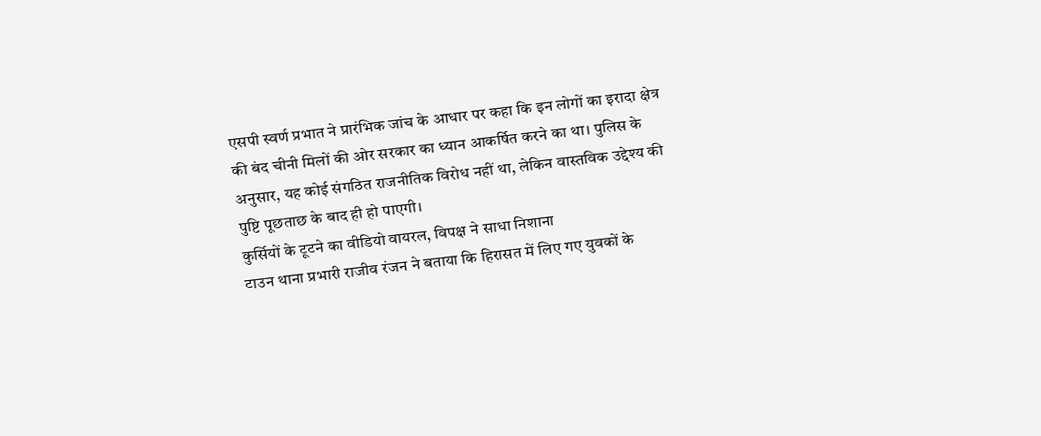एसपी स्वर्ण प्रभात ने प्रारंभिक जांच के आधार पर कहा कि इन लोगों का इरादा क्षेत्र की बंद चीनी मिलों की ओर सरकार का ध्यान आकर्षित करने का था। पुलिस के अनुसार, यह कोई संगठित राजनीतिक विरोध नहीं था, लेकिन वास्तविक उद्देश्य की पुष्टि पूछताछ के बाद ही हो पाएगी।
कुर्सियों के टूटने का वीडियो वायरल, विपक्ष ने साधा निशाना
टाउन थाना प्रभारी राजीव रंजन ने बताया कि हिरासत में लिए गए युवकों के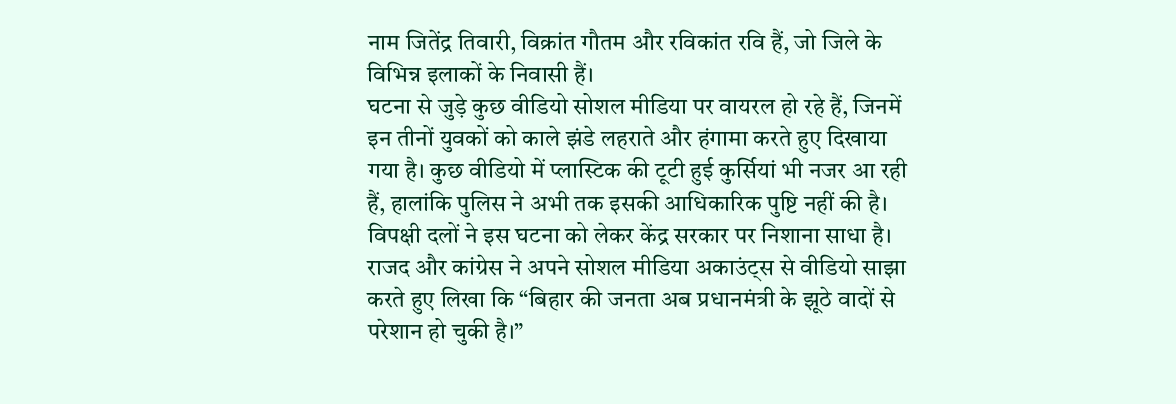नाम जितेंद्र तिवारी, विक्रांत गौतम और रविकांत रवि हैं, जो जिले के विभिन्न इलाकों के निवासी हैं।
घटना से जुड़े कुछ वीडियो सोशल मीडिया पर वायरल हो रहे हैं, जिनमें इन तीनों युवकों को काले झंडे लहराते और हंगामा करते हुए दिखाया गया है। कुछ वीडियो में प्लास्टिक की टूटी हुई कुर्सियां भी नजर आ रही हैं, हालांकि पुलिस ने अभी तक इसकी आधिकारिक पुष्टि नहीं की है।
विपक्षी दलों ने इस घटना को लेकर केंद्र सरकार पर निशाना साधा है। राजद और कांग्रेस ने अपने सोशल मीडिया अकाउंट्स से वीडियो साझा करते हुए लिखा कि “बिहार की जनता अब प्रधानमंत्री के झूठे वादों से परेशान हो चुकी है।”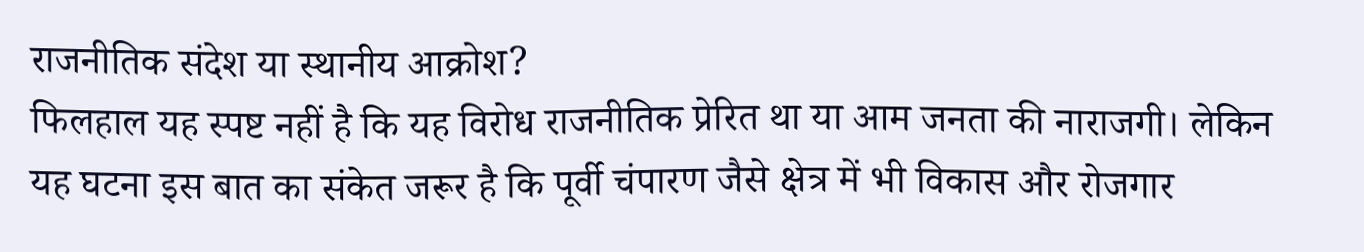राजनीतिक संदेश या स्थानीय आक्रोश?
फिलहाल यह स्पष्ट नहीं है कि यह विरोध राजनीतिक प्रेरित था या आम जनता की नाराजगी। लेकिन यह घटना इस बात का संकेत जरूर है कि पूर्वी चंपारण जैसे क्षेत्र में भी विकास और रोजगार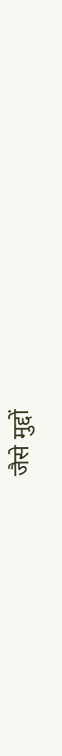जैसे मुद्दों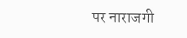पर नाराजगी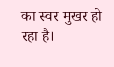का स्वर मुखर हो रहा है।